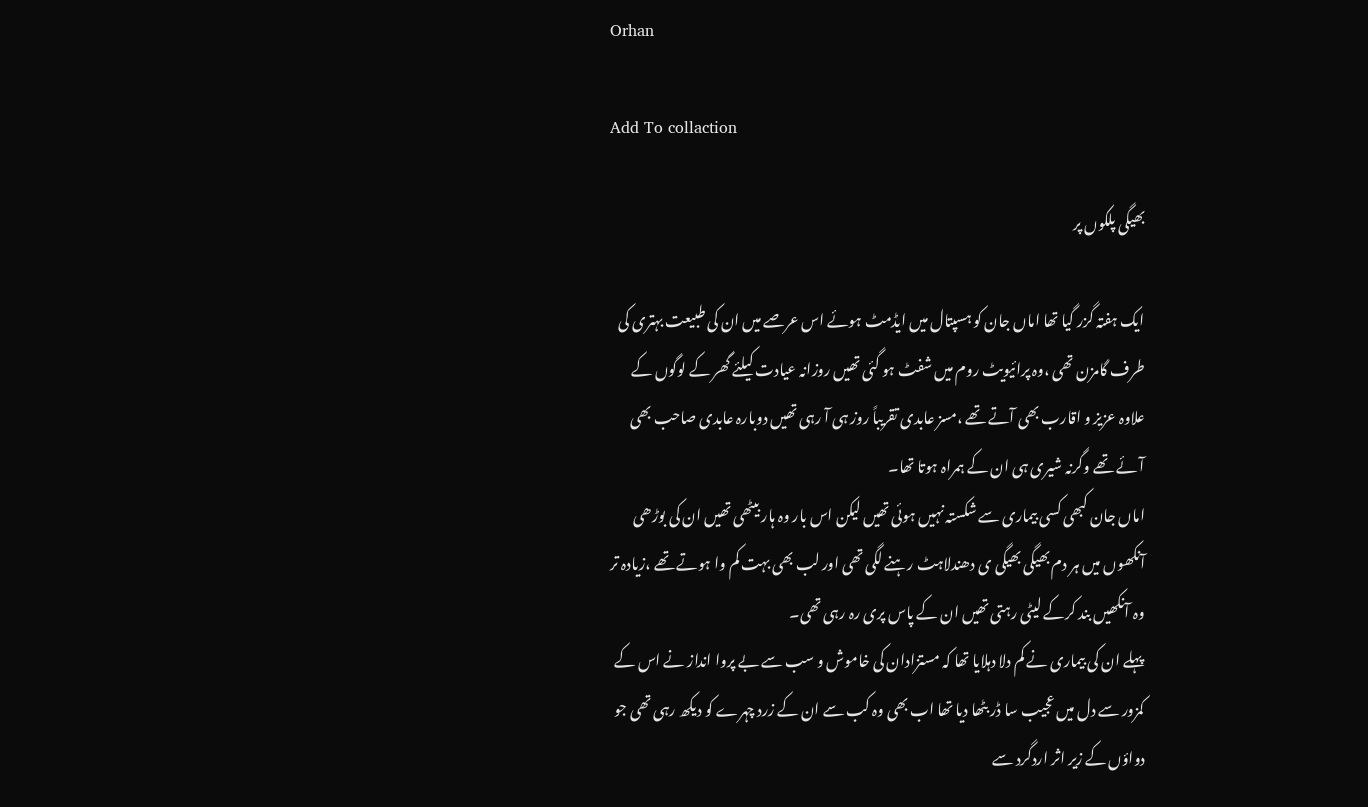Orhan

Add To collaction

بھیگی پلکوں پر

ایک ہفتہ گزر گیا تھا اماں جان کو ہسپتال میں ایڈمٹ ہوئے اس عرصے میں ان کی طبیعت بہتری کی طرف گامزن تھی ،وہ پرائیویٹ روم میں شفٹ ہو گئی تھیں روزانہ عیادت کیلئے گھر کے لوگوں کے علاوہ عزیز و اقارب بھی آتے تھے ،مسز عابدی تقریباً روز ہی آ رہی تھیں دوبارہ عابدی صاحب بھی آئے تھے وگرنہ شیری ہی ان کے ہمراہ ہوتا تھا۔
اماں جان کبھی کسی بیماری سے شکستہ نہیں ہوئی تھیں لیکن اس بار وہ ہار بیٹھی تھیں ان کی بوڑھی آنکھوں میں ہر دم بھیگی بھیگی ی دھندلاہٹ رہنے لگی تھی اور لب بھی بہت کم وا ہوتے تھے ،زیادہ تر وہ آنکھیں بند کرکے لیٹی رہتی تھیں ان کے پاس پری رہ رہی تھی۔
پہلے ان کی بیماری نے کم دلا دہلایا تھا کہ مستزادان کی خاموش و سب سے بے پروا انداز نے اس کے کمزور سے دل میں عجیب سا ڈر بٹھا دیا تھا اب بھی وہ کب سے ان کے زرد چہرے کو دیکھ رہی تھی جو دواؤں کے زیر اثر اردگرد سے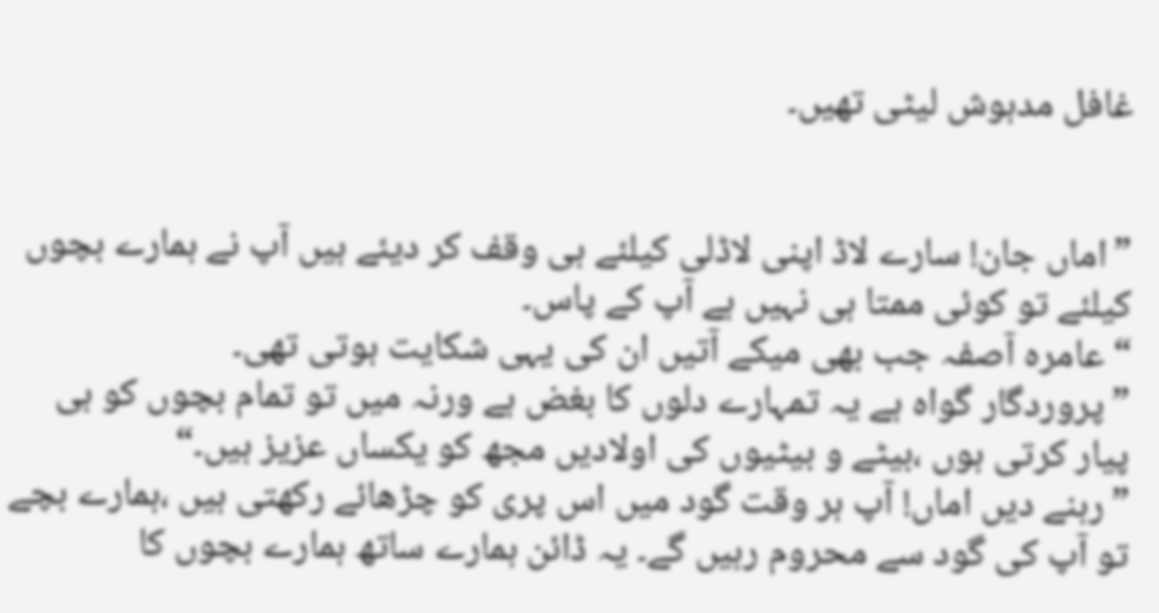غافل مدہوش لیٹی تھیں۔


”اماں جان! سارے لاڈ اپنی لاڈلی کیلئے ہی وقف کر دیئے ہیں آپ نے ہمارے بچوں کیلئے تو کوئی ممتا ہی نہیں ہے آپ کے پاس۔
“ عامرہ آصفہ جب بھی میکے آتیں ان کی یہی شکایت ہوتی تھی۔
”پروردگار گواہ ہے یہ تمہارے دلوں کا بغض ہے ورنہ میں تو تمام بچوں کو ہی پیار کرتی ہوں ،بیٹے و بیٹیوں کی اولادیں مجھ کو یکساں عزیز ہیں۔“
”رہنے دیں اماں! آپ ہر وقت گود میں اس پری کو چڑھائے رکھتی ہیں ،ہمارے بچے تو آپ کی گود سے محروم رہیں گے۔ یہ ڈائن ہمارے ساتھ ہمارے بچوں کا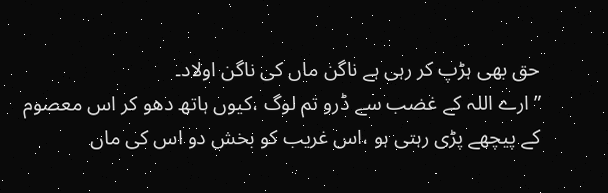حق بھی ہڑپ کر رہی ہے ناگن ماں کی ناگن اولاد۔
”ارے اللہ کے غضب سے ڈرو تم لوگ ،کیوں ہاتھ دھو کر اس معصوم کے پیچھے پڑی رہتی ہو ،اس غریب کو بخش دو اس کی ماں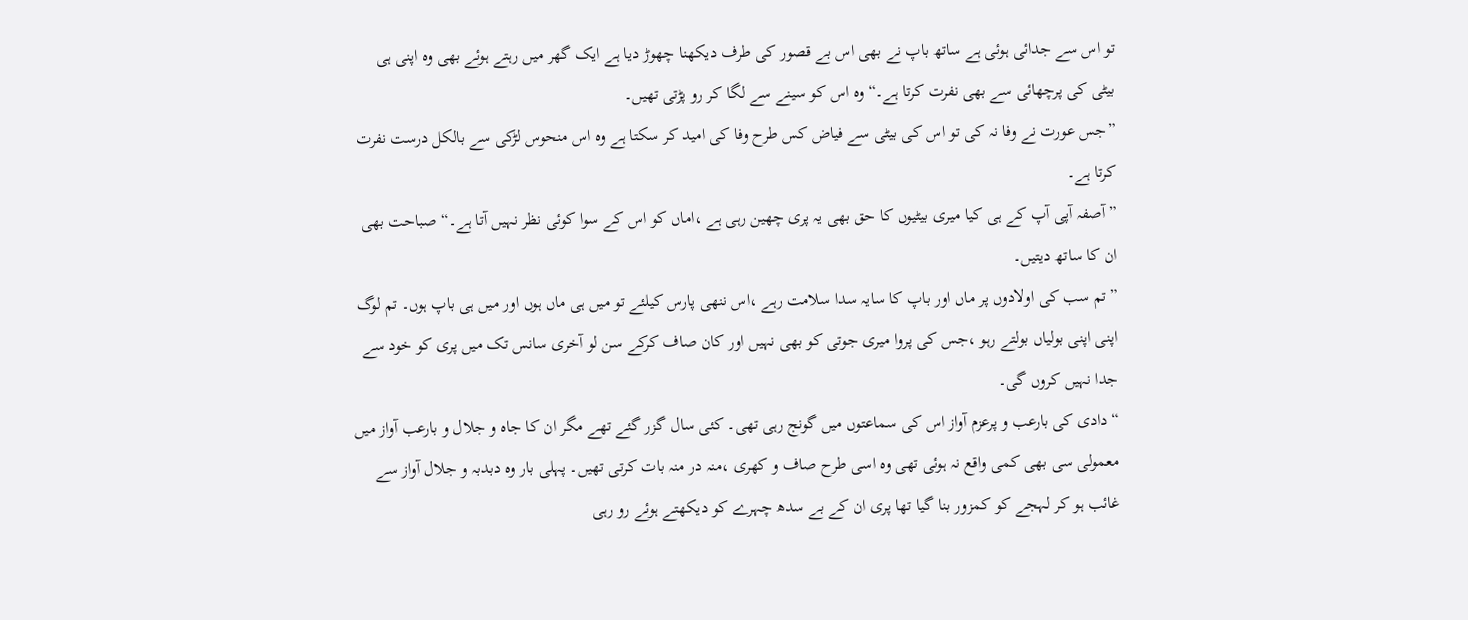تو اس سے جدائی ہوئی ہے ساتھ باپ نے بھی اس بے قصور کی طرف دیکھنا چھوڑ دیا ہے ایک گھر میں رہتے ہوئے بھی وہ اپنی ہی بیٹی کی پرچھائی سے بھی نفرت کرتا ہے۔“ وہ اس کو سینے سے لگا کر رو پڑتی تھیں۔
”جس عورت نے وفا نہ کی تو اس کی بیٹی سے فیاض کس طرح وفا کی امید کر سکتا ہے وہ اس منحوس لڑکی سے بالکل درست نفرت کرتا ہے۔
”آصفہ آپی آپ کے ہی کیا میری بیٹیوں کا حق بھی یہ پری چھین رہی ہے ،اماں کو اس کے سوا کوئی نظر نہیں آتا ہے۔“ صباحت بھی ان کا ساتھ دیتیں۔
”تم سب کی اولادوں پر ماں اور باپ کا سایہ سدا سلامت رہے ،اس ننھی پارس کیلئے تو میں ہی ماں ہوں اور میں ہی باپ ہوں۔ تم لوگ اپنی اپنی بولیاں بولتے رہو ،جس کی پروا میری جوتی کو بھی نہیں اور کان صاف کرکے سن لو آخری سانس تک میں پری کو خود سے جدا نہیں کروں گی۔
“ دادی کی بارعب و پرعزم آواز اس کی سماعتوں میں گونج رہی تھی۔ کئی سال گزر گئے تھے مگر ان کا جاہ و جلال و بارعب آواز میں معمولی سی بھی کمی واقع نہ ہوئی تھی وہ اسی طرح صاف و کھری ،منہ در منہ بات کرتی تھیں۔ پہلی بار وہ دبدبہ و جلال آواز سے غائب ہو کر لہجے کو کمزور بنا گیا تھا پری ان کے بے سدھ چہرے کو دیکھتے ہوئے رو رہی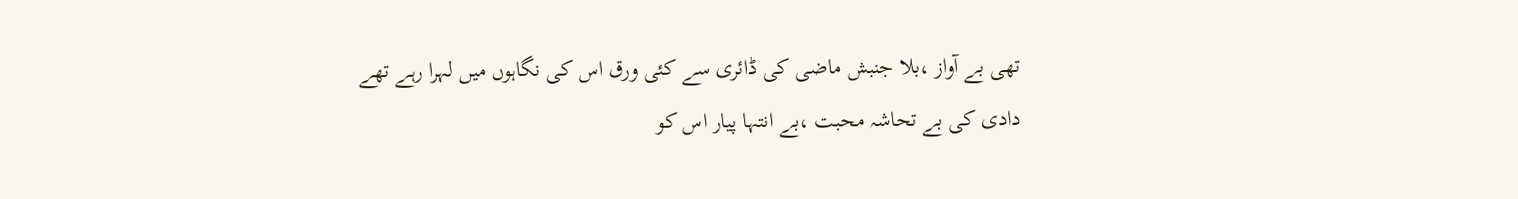تھی بے آواز ،بلا جنبش ماضی کی ڈائری سے کئی ورق اس کی نگاہوں میں لہرا رہے تھے دادی کی بے تحاشہ محبت ،بے انتہا پیار اس کو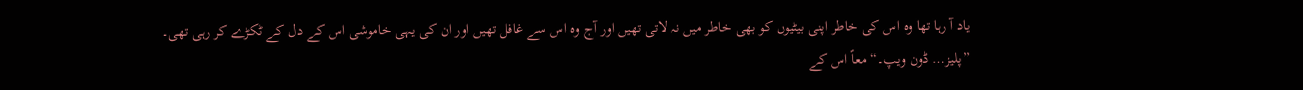یاد آ رہا تھا وہ اس کی خاطر اپنی بیٹیوں کو بھی خاطر میں نہ لاتی تھیں اور آج وہ اس سے غافل تھیں اور ان کی یہی خاموشی اس کے دل کے ٹکڑے کر رہی تھی۔
”پلیز… ڈون ویپ۔“ معاً اس کے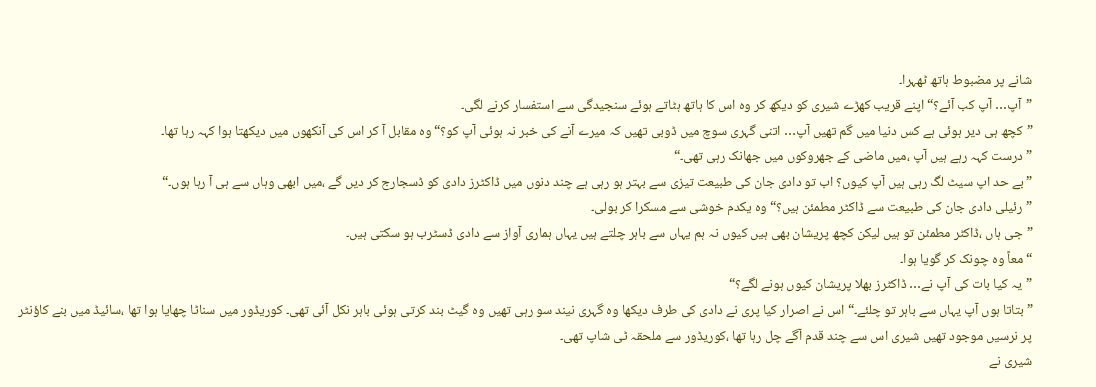شانے پر مضبوط ہاتھ ٹھہرا۔
”آپ… آپ کب آئے؟“ اپنے قریب کھڑے شیری کو دیکھ کر وہ اس کا ہاتھ ہٹاتے ہوئے سنجیدگی سے استفسار کرنے لگی۔
”کچھ ہی دیر ہوئی ہے کس دنیا میں گم تھیں آپ… اتنی گہری سوچ میں ڈوبی تھیں کہ میرے آنے کی خبر نہ ہوئی آپ کو؟“ وہ مقابل آ کر اس کی آنکھوں میں دیکھتا ہوا کہہ رہا تھا۔
”درست کہہ رہے ہیں آپ ،میں ماضی کے جھروکوں میں جھانک رہی تھی۔“
”بے حد اپ سیٹ لگ رہی ہیں آپ کیوں؟ اب تو دادی جان کی طبیعت تیزی سے بہتر ہو رہی ہے چند دنوں میں ڈاکٹرز دادی کو ڈسجارج کر دیں گے ،میں ابھی وہاں سے ہی آ رہا ہوں۔“
”رئیلی دادی جان کی طبیعت سے ڈاکٹر مطمئن ہیں؟“ وہ یکدم خوشی سے مسکرا کر بولی۔
”جی ہاں ،ڈاکٹر مطمئن تو ہیں لیکن کچھ پریشان بھی ہیں کیوں نہ ہم یہاں سے باہر چلتے ہیں یہاں ہماری آواز سے دادی ڈسٹرب ہو سکتی ہیں۔
“ معاً وہ چونک کر گویا ہوا۔
”یہ کیا بات کی آپ نے… ڈاکٹرز بھلا پریشان کیوں ہونے لگے؟“
”بتاتا ہوں آپ یہاں سے باہر تو چلئے۔“ اس نے اصرار کیا پری نے دادی کی طرف دیکھا وہ گہری نیند سو رہی تھیں وہ گیٹ بند کرتی ہوئی باہر نکل آئی تھی۔ کوریڈور میں سناٹا چھایا ہوا تھا ،سائیڈ میں بنے کاؤنٹر پر نرسیں موجود تھیں شیری اس سے چند قدم آگے چل رہا تھا ،کوریڈور سے ملحقہ ٹی شاپ تھی۔
شیری نے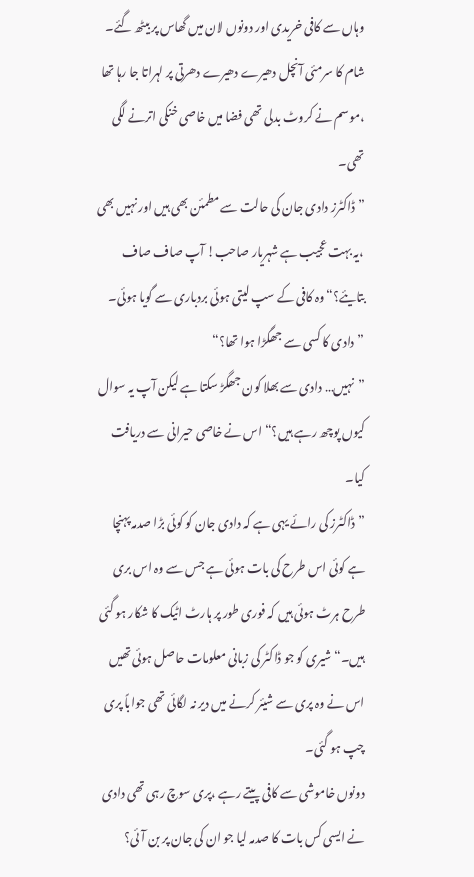وہاں سے کافی خریدی اور دونوں لان میں گھاس پر بیٹھ گئے۔
شام کا سرمئی آنچل دھیرے دھیرے دھرتی پر لہراتا جا رہا تھا ،موسم نے کروٹ بدلی تھی فضا میں خاصی خنکی اترنے لگی تھی۔
”ڈاکٹرز دادی جان کی حالت سے مطمئن بھی ہیں اور نہیں بھی ،یہ بہت عجیب ہے شہریار صاحب! آپ صاف صاف بتایئے؟“ وہ کافی کے سپ لیتی ہوئی بردباری سے گویا ہوئی۔
”دادی کا کسی سے جھگڑا ہوا تھا؟“
”نہیں… دادی سے بھلا کون جھگڑ سکتا ہے لیکن آپ یہ سوال کیوں پوچھ رہے ہیں؟“ اس نے خاصی حیرانی سے دریافت کیا۔
”ڈاکٹرز کی رائے یہی ہے کہ دادی جان کو کوئی بڑا صدمہ پہنچا ہے کوئی اس طرح کی بات ہوئی ہے جس سے وہ اس بری طرح ہرٹ ہوئی ہیں کہ فوری طور پر ہارٹ اٹیک کا شکار ہو گئی ہیں۔“ شیری کو جو ڈاکٹر کی زبانی معلومات حاصل ہوئی تھیں اس نے وہ پری سے شیئر کرنے میں دیر نہ لگائی تھی جواباً پری چپ ہو گئی۔
دونوں خاموشی سے کافی پیتے رہے ،پری سوچ رہی تھی دادی نے ایسی کس بات کا صدمہ لیا جو ان کی جان پر بن آئی؟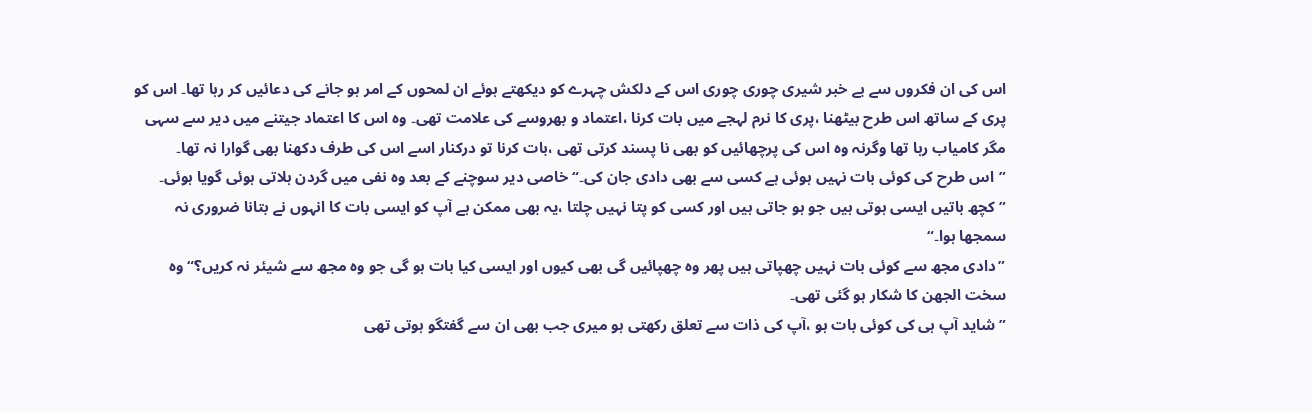اس کی ان فکروں سے بے خبر شیری چوری چوری اس کے دلکش چہرے کو دیکھتے ہوئے ان لمحوں کے امر ہو جانے کی دعائیں کر رہا تھا۔ اس کو پری کے ساتھ اس طرح بیٹھنا ،پری کا نرم لہجے میں بات کرنا ،اعتماد و بھروسے کی علامت تھی۔ وہ اس کا اعتماد جیتنے میں دیر سے سہی مگر کامیاب رہا تھا وگرنہ وہ اس کی پرچھائیں کو بھی نا پسند کرتی تھی ،بات کرنا تو درکنار اسے اس کی طرف دکھنا بھی گوارا نہ تھا۔
”اس طرح کی کوئی بات نہیں ہوئی ہے کسی سے بھی دادی جان کی۔“ خاصی دیر سوچنے کے بعد وہ نفی میں گردن ہلاتی ہوئی گویا ہوئی۔
”کچھ باتیں ایسی ہوتی ہیں جو ہو جاتی ہیں اور کسی کو پتا نہیں چلتا ،یہ بھی ممکن ہے آپ کو ایسی بات کا انہوں نے بتانا ضروری نہ سمجھا ہوا۔“
”دادی مجھ سے کوئی بات نہیں چھپاتی ہیں پھر وہ چھپائیں گی بھی کیوں اور ایسی کیا بات ہو گی جو وہ مجھ سے شیئر نہ کریں؟“ وہ سخت الجھن کا شکار ہو گئی تھی۔
”شاید آپ ہی کی کوئی بات ہو ،آپ کی ذات سے تعلق رکھتی ہو میری جب بھی ان سے گفتگو ہوتی تھی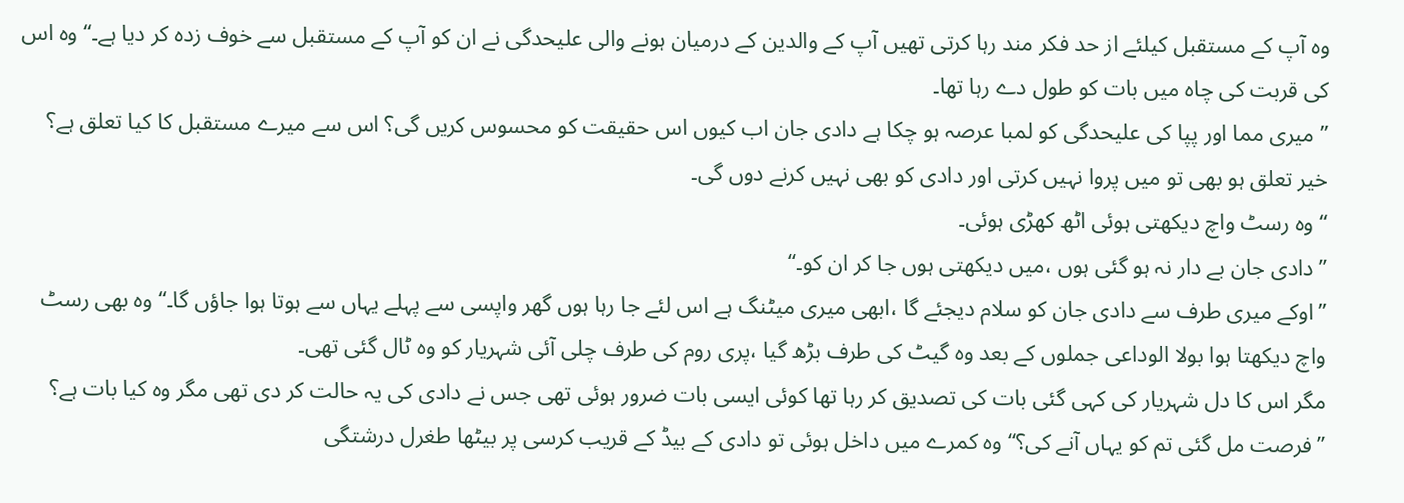وہ آپ کے مستقبل کیلئے از حد فکر مند رہا کرتی تھیں آپ کے والدین کے درمیان ہونے والی علیحدگی نے ان کو آپ کے مستقبل سے خوف زدہ کر دیا ہے۔“ وہ اس کی قربت کی چاہ میں بات کو طول دے رہا تھا۔
”میری مما اور پپا کی علیحدگی کو لمبا عرصہ ہو چکا ہے دادی جان اب کیوں اس حقیقت کو محسوس کریں گی؟ اس سے میرے مستقبل کا کیا تعلق ہے؟ خیر تعلق ہو بھی تو میں پروا نہیں کرتی اور دادی کو بھی نہیں کرنے دوں گی۔
“ وہ رسٹ واچ دیکھتی ہوئی اٹھ کھڑی ہوئی۔
”دادی جان بے دار نہ ہو گئی ہوں ،میں دیکھتی ہوں جا کر ان کو۔“
”اوکے میری طرف سے دادی جان کو سلام دیجئے گا ،ابھی میری میٹنگ ہے اس لئے جا رہا ہوں گھر واپسی سے پہلے یہاں سے ہوتا ہوا جاؤں گا۔“ وہ بھی رسٹ واچ دیکھتا ہوا بولا الوداعی جملوں کے بعد وہ گیٹ کی طرف بڑھ گیا ،پری روم کی طرف چلی آئی شہریار کو وہ ٹال گئی تھی۔
مگر اس کا دل شہریار کی کہی گئی بات کی تصدیق کر رہا تھا کوئی ایسی بات ضرور ہوئی تھی جس نے دادی کی یہ حالت کر دی تھی مگر وہ کیا بات ہے؟
”فرصت مل گئی تم کو یہاں آنے کی؟“ وہ کمرے میں داخل ہوئی تو دادی کے بیڈ کے قریب کرسی پر بیٹھا طغرل درشتگی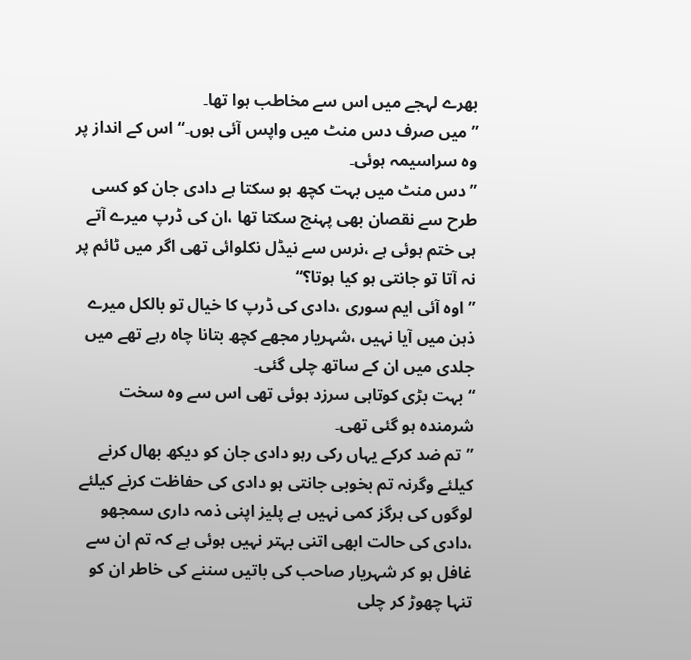بھرے لہجے میں اس سے مخاطب ہوا تھا۔
”میں صرف دس منٹ میں واپس آئی ہوں۔“ اس کے انداز پر وہ سراسیمہ ہوئی۔
”دس منٹ میں بہت کچھ ہو سکتا ہے دادی جان کو کسی طرح سے نقصان بھی پہنچ سکتا تھا ،ان کی ڈرپ میرے آتے ہی ختم ہوئی ہے ،نرس سے نیڈل نکلوائی تھی اگر میں ٹائم پر نہ آتا تو جانتی ہو کیا ہوتا؟“
”اوہ آئی ایم سوری ،دادی کی ڈرپ کا خیال تو بالکل میرے ذہن میں آیا نہیں ،شہریار مجھے کچھ بتانا چاہ رہے تھے میں جلدی میں ان کے ساتھ چلی گئی۔
“ بہت بڑی کوتاہی سرزد ہوئی تھی اس سے وہ سخت شرمندہ ہو گئی تھی۔
”تم ضد کرکے یہاں رکی رہو دادی جان کو دیکھ بھال کرنے کیلئے وگرنہ تم بخوبی جانتی ہو دادی کی حفاظت کرنے کیلئے لوگوں کی ہرگز کمی نہیں ہے پلیز اپنی ذمہ داری سمجھو ،دادی کی حالت ابھی اتنی بہتر نہیں ہوئی ہے کہ تم ان سے غافل ہو کر شہریار صاحب کی باتیں سننے کی خاطر ان کو تنہا چھوڑ کر چلی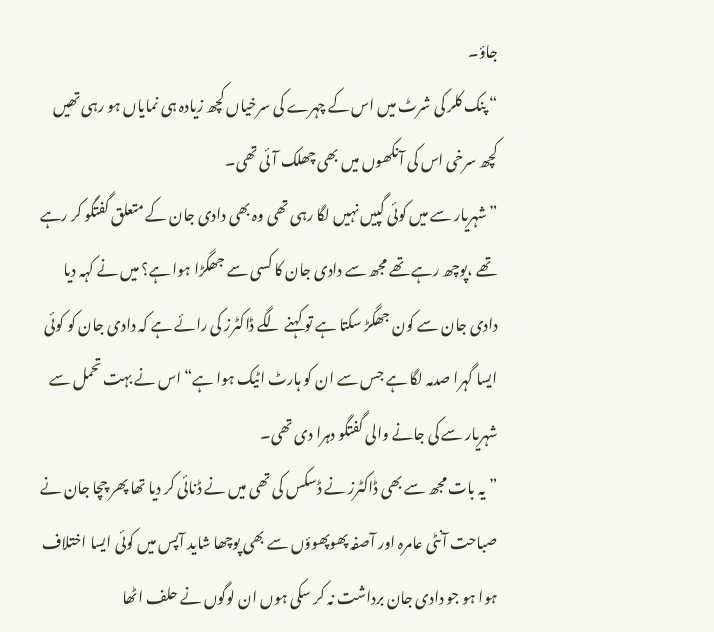جاؤ۔
“ پنک کلر کی شرٹ میں اس کے چہرے کی سرخیاں کچھ زیادہ ہی نمایاں ہو رہی تھیں کچھ سرخی اس کی آنکھوں میں بھی چھلک آئی تھی۔
”شہریار سے میں کوئی گپیں نہیں لگا رہی تھی وہ بھی دادی جان کے متعلق گفتگو کر رہے تھے ،پوچھ رہے تھے مجھ سے دادی جان کا کسی سے جھگڑا ہوا ہے؟ میں نے کہہ دیا دادی جان سے کون جھگڑ سکتا ہے تو کہنے لگے ڈاکٹرز کی رائے ہے کہ دادی جان کو کوئی ایسا گہرا صدمہ لگا ہے جس سے ان کو ہارٹ اٹیک ہوا ہے“ اس نے بہت تحمل سے شہریار سے کی جانے والی گفتگو دہرا دی تھی۔
”یہ بات مجھ سے بھی ڈاکٹرز نے ڈسکس کی تھی میں نے ڈنائی کر دیا تھا پھر چچا جان نے صباحت آنٹی عامرہ اور آصفہ پھوپھوؤں سے بھی پوچھا شاید آپس میں کوئی ایسا اختلاف ہوا ہو جو دادی جان برداشت نہ کر سکی ہوں ان لوگوں نے حلف اٹھا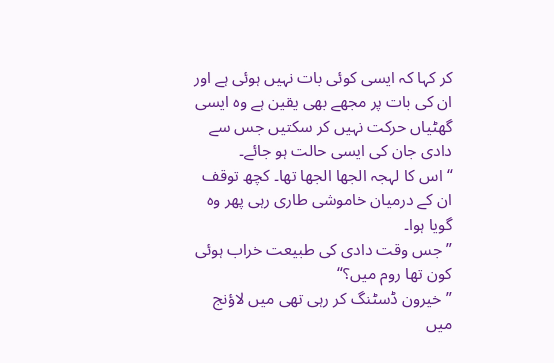کر کہا کہ ایسی کوئی بات نہیں ہوئی ہے اور ان کی بات پر مجھے بھی یقین ہے وہ ایسی گھٹیاں حرکت نہیں کر سکتیں جس سے دادی جان کی ایسی حالت ہو جائے۔
“ اس کا لہجہ الجھا الجھا تھا۔ کچھ توقف ان کے درمیان خاموشی طاری رہی پھر وہ گویا ہوا۔
”جس وقت دادی کی طبیعت خراب ہوئی کون تھا روم میں؟“
”خیرون ڈسٹنگ کر رہی تھی میں لاؤنج میں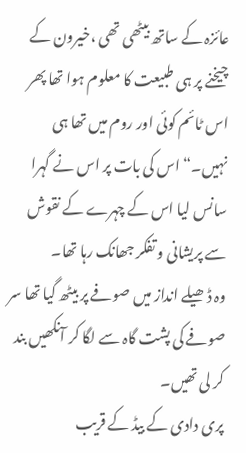عائزہ کے ساتھ بیٹھی تھی ،خیرون کے چیخنے پر ہی طبیعت کا معلوم ہوا تھا پھر اس ٹائم کوئی اور روم میں تھا ہی نہیں۔“ اس کی بات پر اس نے گہرا سانس لیا اس کے چہرے کے نقوش سے پریشانی و تفکر جھانک رہا تھا۔
وہ ڈھیلے انداز میں صوفے پر بیٹھ گیا تھا سر صوفے کی پشت گاہ سے لگا کر آنکھیں بند کر لی تھیں۔
پری دادی کے بیڈ کے قریب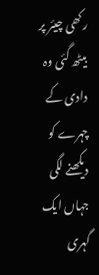رکھی چیئر پر بیٹھ گئی وہ دادی کے چہرے کو دیکھنے لگی جہاں ایک گہری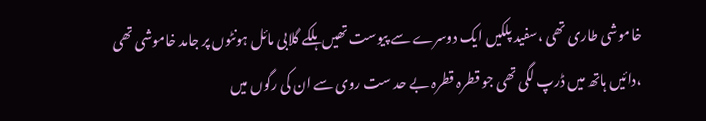خاموشی طاری تھی ،سفید پلکیں ایک دوسرے سے پیوست تھیں ہلکے گلابی مائل ہونٹوں پر جامد خاموشی تھی ،دائیں ہاتھ میں ڈرپ لگی تھی جو قطرہ قطرہ بے حد ست روی سے ان کی رگوں میں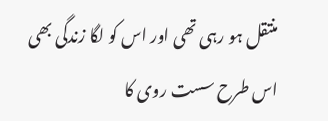منتقل ہو رہی تھی اور اس کو لگا زندگی بھی اس طرح سست روی کا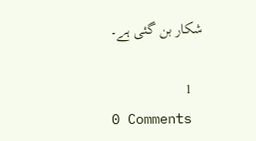شکار بن گئی ہے۔

   1
0 Comments